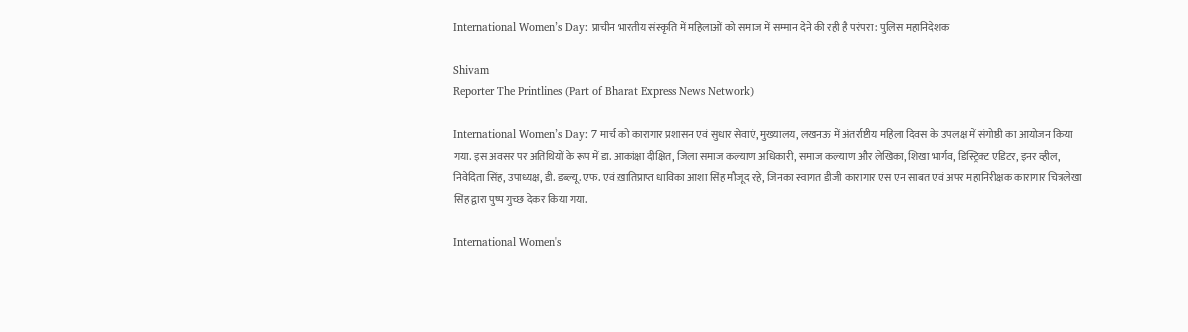International Women’s Day: प्राचीन भारतीय संस्कृति में महिलाओं को समाज में सम्मान देने की रही है परंपरा: पुलिस महानिदेशक

Shivam
Reporter The Printlines (Part of Bharat Express News Network)

International Women’s Day: 7 मार्च को कारागार प्रशासन एवं सुधार सेवाएं, मुख्यालय, लखनऊ में अंतर्राष्टीय महिला दिवस के उपलक्ष में संगोष्ठी का आयोजन किया गया. इस अवसर पर अतिथियों के रूप में डा. आकांक्षा दीक्षित, जिला समाज कल्याण अधिकारी, समाज कल्याण और लेखिका, शिखा भार्गव, डिस्ट्रिक्ट एडिटर, इनर व्हील, निवेदिता सिंह, उपाध्यक्ष, डी. डब्ल्यू. एफ. एवं ख़ातिप्राप्त धाविका आशा सिंह मौजूद रहे, जिनका स्वागत डीजी कारागार एस एन साबत एवं अपर महानिरीक्षक कारागार चित्रलेखा सिंह द्वारा पुष्प गुच्छ देकर किया गया.

International Women's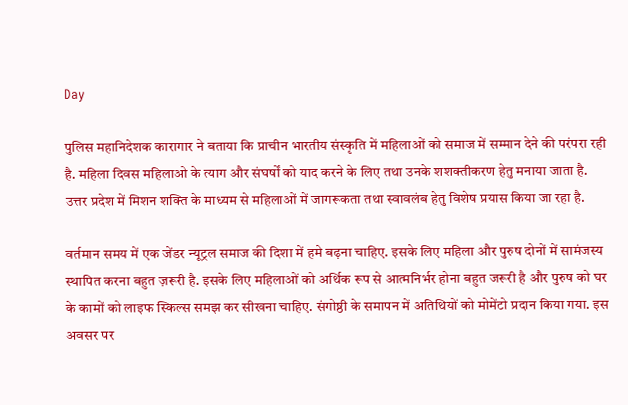Day

पुलिस महानिदेशक कारागार ने बताया कि प्राचीन भारतीय संस्कृति में महिलाओं को समाज में सम्मान देने की परंपरा रही है. महिला दिवस महिलाओ के त्याग और संघर्षों को याद करने के लिए तथा उनके शशक्तीकरण हेतु मनाया जाता है. उत्तर प्रदेश में मिशन शक्ति के माध्यम से महिलाओं में जागरूकता तथा स्वावलंब हेतु विशेष प्रयास किया जा रहा है.

वर्तमान समय में एक जेंडर न्यूट्रल समाज की दिशा में हमे बढ़ना चाहिए. इसके लिए महिला और पुरुष दोनों में सामंजस्य स्थापित करना बहुत ज़रूरी है. इसके लिए महिलाओं को अर्थिक रूप से आत्मनिर्भर होना बहुत जरूरी है और पुरुष को घर के कामों को लाइफ स्किल्स समझ कर सीखना चाहिए. संगोष्ठी के समापन में अतिथियों को मोमेंटो प्रदान किया गया. इस अवसर पर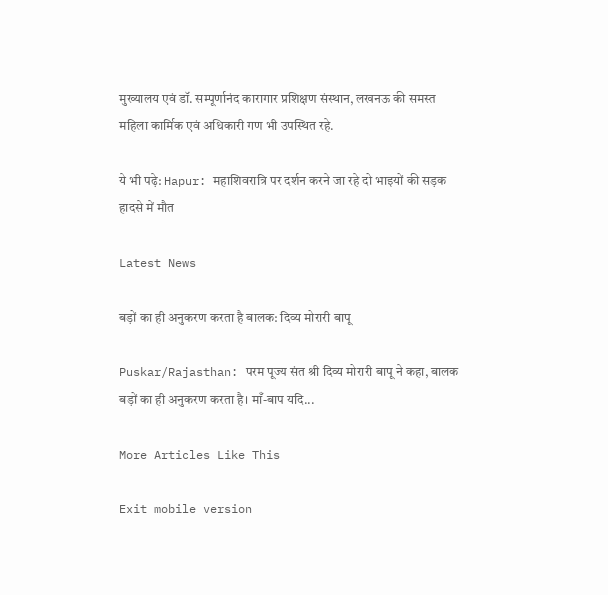मुख्यालय एवं डॉ. सम्पूर्णानंद कारागार प्रशिक्षण संस्थान, लखनऊ की समस्त महिला कार्मिक एवं अधिकारी गण भी उपस्थित रहे.

ये भी पढ़े: Hapur: महाशिवरात्रि पर दर्शन करने जा रहे दो भाइयों की सड़क हादसे में मौत

Latest News

बड़ों का ही अनुकरण करता है बालक: दिव्य मोरारी बापू

Puskar/Rajasthan: परम पूज्य संत श्री दिव्य मोरारी बापू ने कहा, बालक बड़ों का ही अनुकरण करता है। माँ-बाप यदि...

More Articles Like This

Exit mobile version